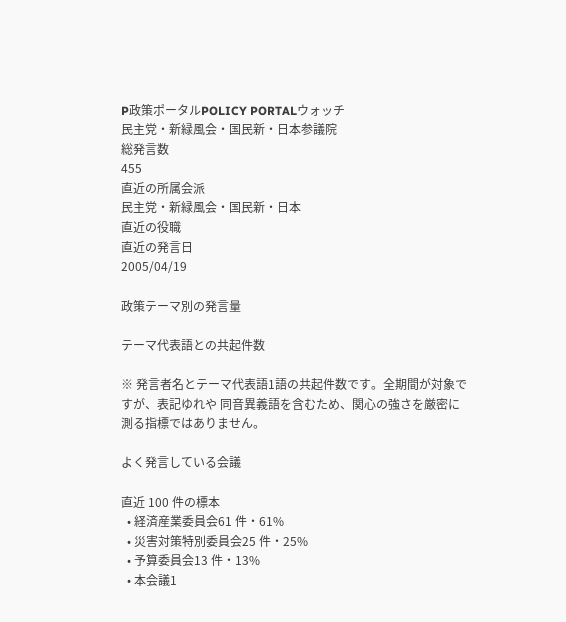P政策ポータルPOLICY PORTALウォッチ
民主党・新緑風会・国民新・日本参議院
総発言数
455
直近の所属会派
民主党・新緑風会・国民新・日本
直近の役職
直近の発言日
2005/04/19

政策テーマ別の発言量

テーマ代表語との共起件数

※ 発言者名とテーマ代表語1語の共起件数です。全期間が対象ですが、表記ゆれや 同音異義語を含むため、関心の強さを厳密に測る指標ではありません。

よく発言している会議

直近 100 件の標本
  • 経済産業委員会61 件・61%
  • 災害対策特別委員会25 件・25%
  • 予算委員会13 件・13%
  • 本会議1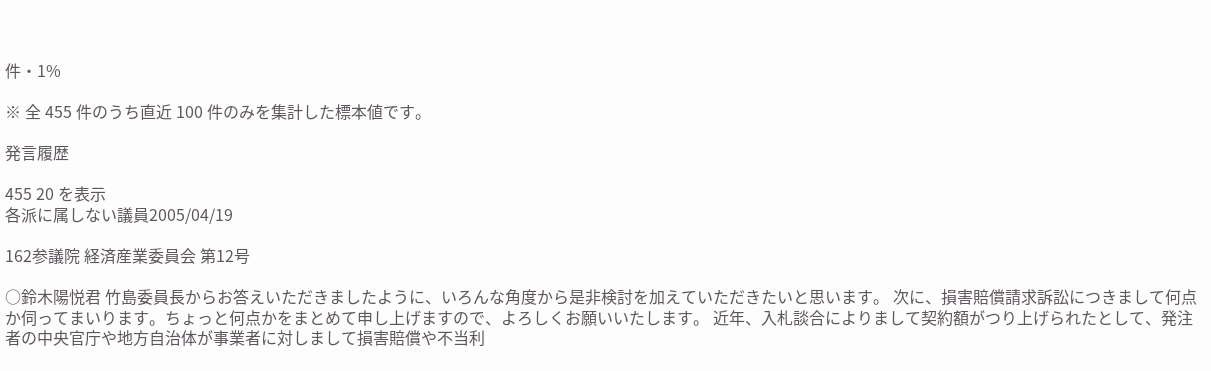件・1%

※ 全 455 件のうち直近 100 件のみを集計した標本値です。

発言履歴

455 20 を表示
各派に属しない議員2005/04/19

162参議院 経済産業委員会 第12号

○鈴木陽悦君 竹島委員長からお答えいただきましたように、いろんな角度から是非検討を加えていただきたいと思います。 次に、損害賠償請求訴訟につきまして何点か伺ってまいります。ちょっと何点かをまとめて申し上げますので、よろしくお願いいたします。 近年、入札談合によりまして契約額がつり上げられたとして、発注者の中央官庁や地方自治体が事業者に対しまして損害賠償や不当利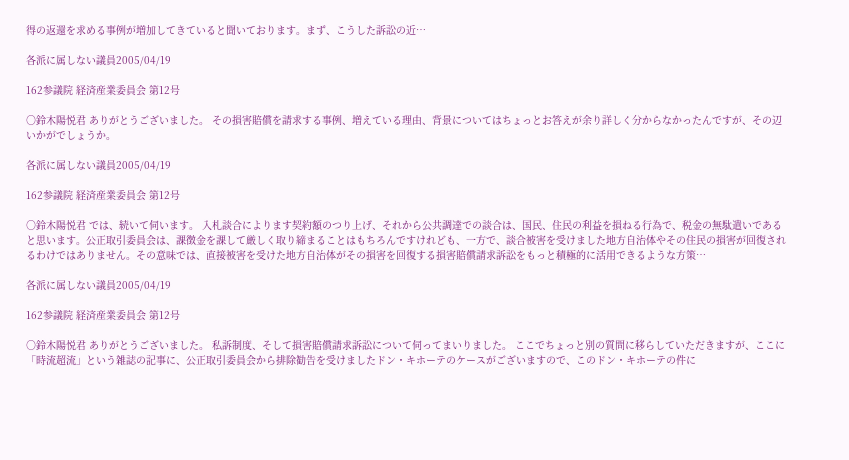得の返還を求める事例が増加してきていると聞いております。まず、こうした訴訟の近…

各派に属しない議員2005/04/19

162参議院 経済産業委員会 第12号

○鈴木陽悦君 ありがとうございました。 その損害賠償を請求する事例、増えている理由、背景についてはちょっとお答えが余り詳しく分からなかったんですが、その辺いかがでしょうか。

各派に属しない議員2005/04/19

162参議院 経済産業委員会 第12号

○鈴木陽悦君 では、続いて伺います。 入札談合によります契約額のつり上げ、それから公共調達での談合は、国民、住民の利益を損ねる行為で、税金の無駄遣いであると思います。公正取引委員会は、課徴金を課して厳しく取り締まることはもちろんですけれども、一方で、談合被害を受けました地方自治体やその住民の損害が回復されるわけではありません。その意味では、直接被害を受けた地方自治体がその損害を回復する損害賠償請求訴訟をもっと積極的に活用できるような方策…

各派に属しない議員2005/04/19

162参議院 経済産業委員会 第12号

○鈴木陽悦君 ありがとうございました。 私訴制度、そして損害賠償請求訴訟について伺ってまいりました。 ここでちょっと別の質問に移らしていただきますが、ここに「時流超流」という雑誌の記事に、公正取引委員会から排除勧告を受けましたドン・キホーテのケースがございますので、このドン・キホーテの件に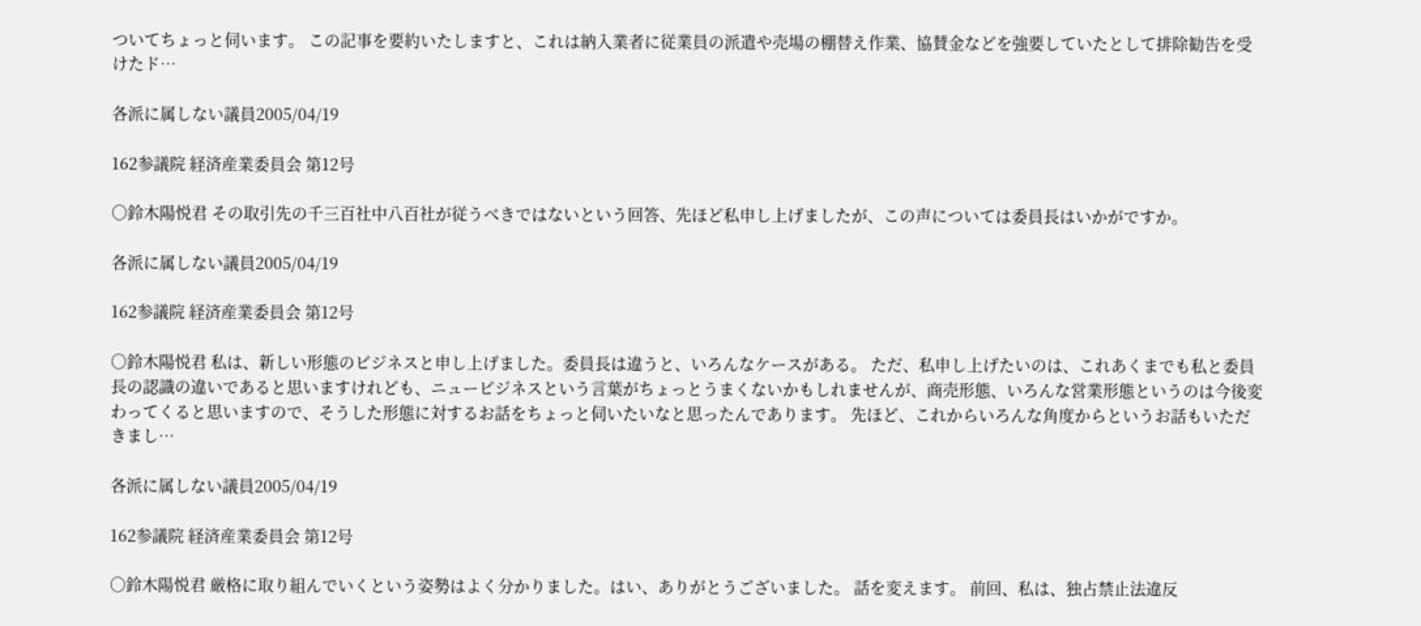ついてちょっと伺います。 この記事を要約いたしますと、これは納入業者に従業員の派遣や売場の棚替え作業、協賛金などを強要していたとして排除勧告を受けたド…

各派に属しない議員2005/04/19

162参議院 経済産業委員会 第12号

○鈴木陽悦君 その取引先の千三百社中八百社が従うべきではないという回答、先ほど私申し上げましたが、この声については委員長はいかがですか。

各派に属しない議員2005/04/19

162参議院 経済産業委員会 第12号

○鈴木陽悦君 私は、新しい形態のビジネスと申し上げました。委員長は違うと、いろんなケースがある。 ただ、私申し上げたいのは、これあくまでも私と委員長の認識の違いであると思いますけれども、ニュービジネスという言葉がちょっとうまくないかもしれませんが、商売形態、いろんな営業形態というのは今後変わってくると思いますので、そうした形態に対するお話をちょっと伺いたいなと思ったんであります。 先ほど、これからいろんな角度からというお話もいただきまし…

各派に属しない議員2005/04/19

162参議院 経済産業委員会 第12号

○鈴木陽悦君 厳格に取り組んでいくという姿勢はよく分かりました。はい、ありがとうございました。 話を変えます。 前回、私は、独占禁止法違反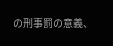の刑事罰の意義、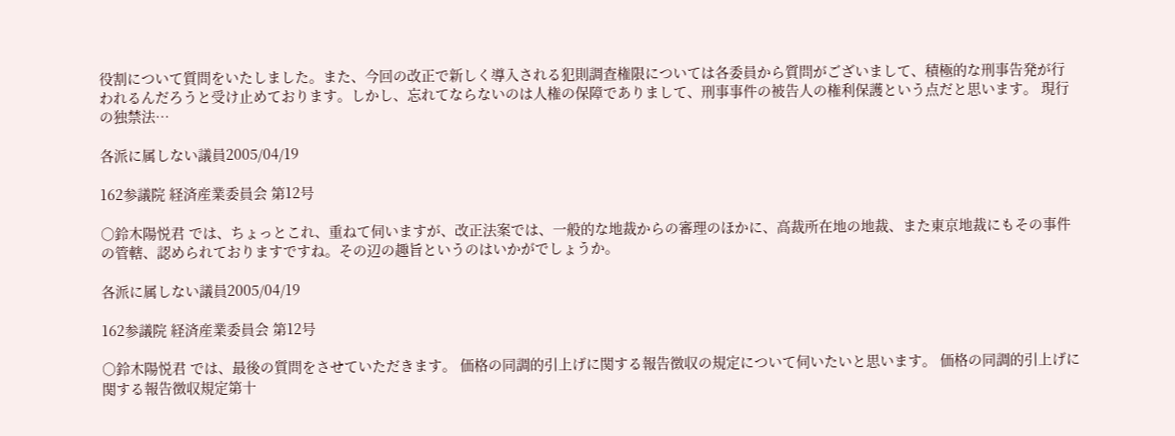役割について質問をいたしました。また、今回の改正で新しく導入される犯則調査権限については各委員から質問がございまして、積極的な刑事告発が行われるんだろうと受け止めております。しかし、忘れてならないのは人権の保障でありまして、刑事事件の被告人の権利保護という点だと思います。 現行の独禁法…

各派に属しない議員2005/04/19

162参議院 経済産業委員会 第12号

○鈴木陽悦君 では、ちょっとこれ、重ねて伺いますが、改正法案では、一般的な地裁からの審理のほかに、高裁所在地の地裁、また東京地裁にもその事件の管轄、認められておりますですね。その辺の趣旨というのはいかがでしょうか。

各派に属しない議員2005/04/19

162参議院 経済産業委員会 第12号

○鈴木陽悦君 では、最後の質問をさせていただきます。 価格の同調的引上げに関する報告徴収の規定について伺いたいと思います。 価格の同調的引上げに関する報告徴収規定第十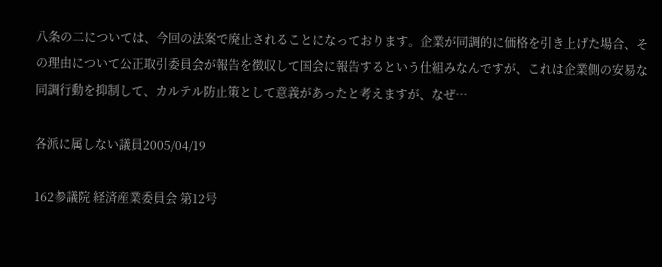八条の二については、今回の法案で廃止されることになっております。企業が同調的に価格を引き上げた場合、その理由について公正取引委員会が報告を徴収して国会に報告するという仕組みなんですが、これは企業側の安易な同調行動を抑制して、カルテル防止策として意義があったと考えますが、なぜ…

各派に属しない議員2005/04/19

162参議院 経済産業委員会 第12号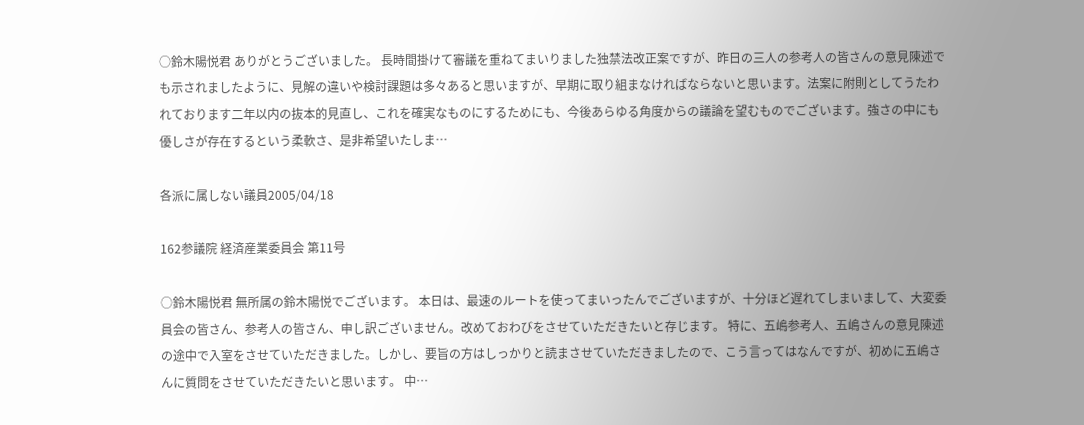○鈴木陽悦君 ありがとうございました。 長時間掛けて審議を重ねてまいりました独禁法改正案ですが、昨日の三人の参考人の皆さんの意見陳述でも示されましたように、見解の違いや検討課題は多々あると思いますが、早期に取り組まなければならないと思います。法案に附則としてうたわれております二年以内の抜本的見直し、これを確実なものにするためにも、今後あらゆる角度からの議論を望むものでございます。強さの中にも優しさが存在するという柔軟さ、是非希望いたしま…

各派に属しない議員2005/04/18

162参議院 経済産業委員会 第11号

○鈴木陽悦君 無所属の鈴木陽悦でございます。 本日は、最速のルートを使ってまいったんでございますが、十分ほど遅れてしまいまして、大変委員会の皆さん、参考人の皆さん、申し訳ございません。改めておわびをさせていただきたいと存じます。 特に、五嶋参考人、五嶋さんの意見陳述の途中で入室をさせていただきました。しかし、要旨の方はしっかりと読まさせていただきましたので、こう言ってはなんですが、初めに五嶋さんに質問をさせていただきたいと思います。 中…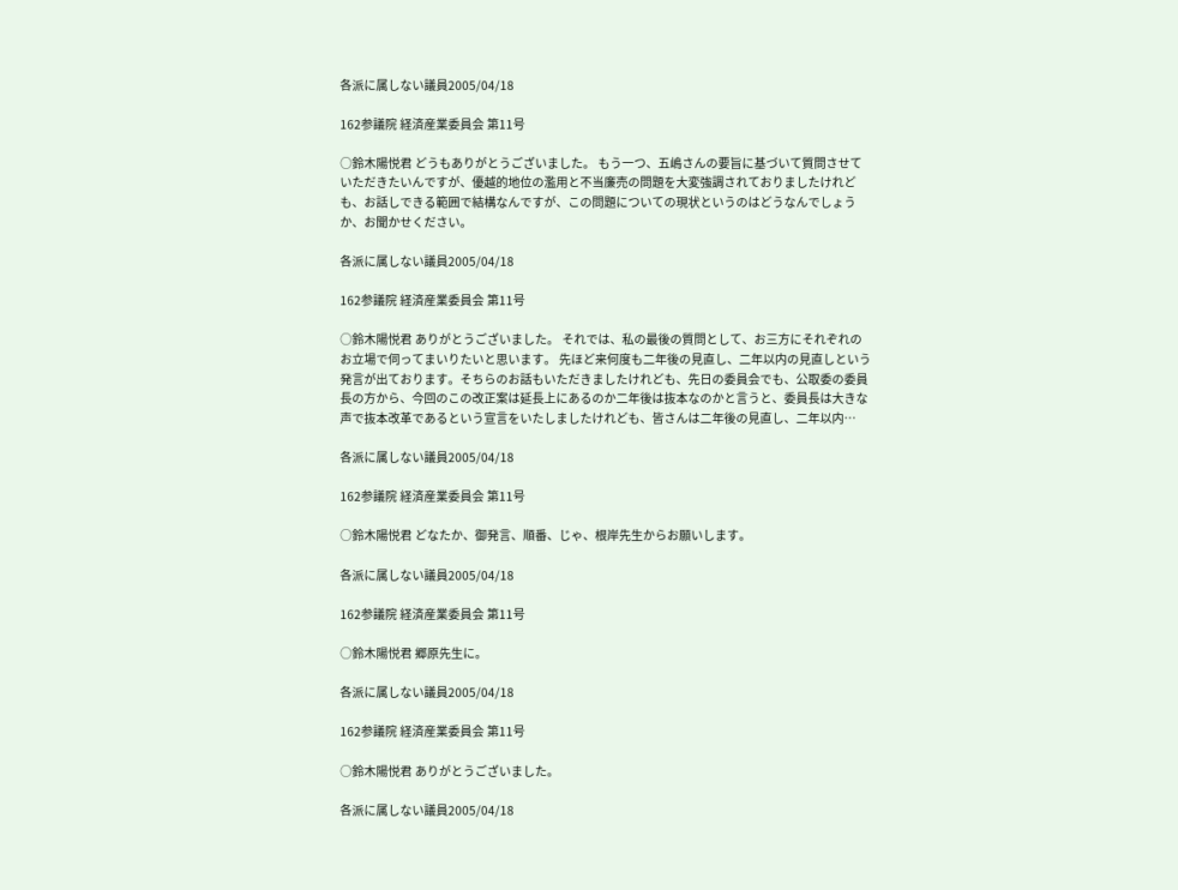各派に属しない議員2005/04/18

162参議院 経済産業委員会 第11号

○鈴木陽悦君 どうもありがとうございました。 もう一つ、五嶋さんの要旨に基づいて質問させていただきたいんですが、優越的地位の濫用と不当廉売の問題を大変強調されておりましたけれども、お話しできる範囲で結構なんですが、この問題についての現状というのはどうなんでしょうか、お聞かせください。

各派に属しない議員2005/04/18

162参議院 経済産業委員会 第11号

○鈴木陽悦君 ありがとうございました。 それでは、私の最後の質問として、お三方にそれぞれのお立場で伺ってまいりたいと思います。 先ほど来何度も二年後の見直し、二年以内の見直しという発言が出ております。そちらのお話もいただきましたけれども、先日の委員会でも、公取委の委員長の方から、今回のこの改正案は延長上にあるのか二年後は抜本なのかと言うと、委員長は大きな声で抜本改革であるという宣言をいたしましたけれども、皆さんは二年後の見直し、二年以内…

各派に属しない議員2005/04/18

162参議院 経済産業委員会 第11号

○鈴木陽悦君 どなたか、御発言、順番、じゃ、根岸先生からお願いします。

各派に属しない議員2005/04/18

162参議院 経済産業委員会 第11号

○鈴木陽悦君 郷原先生に。

各派に属しない議員2005/04/18

162参議院 経済産業委員会 第11号

○鈴木陽悦君 ありがとうございました。

各派に属しない議員2005/04/18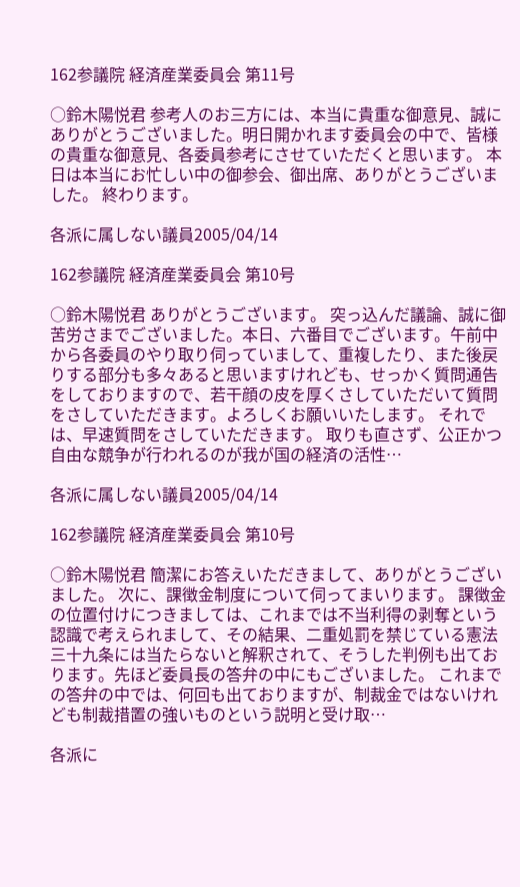162参議院 経済産業委員会 第11号

○鈴木陽悦君 参考人のお三方には、本当に貴重な御意見、誠にありがとうございました。明日開かれます委員会の中で、皆様の貴重な御意見、各委員参考にさせていただくと思います。 本日は本当にお忙しい中の御参会、御出席、ありがとうございました。 終わります。

各派に属しない議員2005/04/14

162参議院 経済産業委員会 第10号

○鈴木陽悦君 ありがとうございます。 突っ込んだ議論、誠に御苦労さまでございました。本日、六番目でございます。午前中から各委員のやり取り伺っていまして、重複したり、また後戻りする部分も多々あると思いますけれども、せっかく質問通告をしておりますので、若干顔の皮を厚くさしていただいて質問をさしていただきます。よろしくお願いいたします。 それでは、早速質問をさしていただきます。 取りも直さず、公正かつ自由な競争が行われるのが我が国の経済の活性…

各派に属しない議員2005/04/14

162参議院 経済産業委員会 第10号

○鈴木陽悦君 簡潔にお答えいただきまして、ありがとうございました。 次に、課徴金制度について伺ってまいります。 課徴金の位置付けにつきましては、これまでは不当利得の剥奪という認識で考えられまして、その結果、二重処罰を禁じている憲法三十九条には当たらないと解釈されて、そうした判例も出ております。先ほど委員長の答弁の中にもございました。 これまでの答弁の中では、何回も出ておりますが、制裁金ではないけれども制裁措置の強いものという説明と受け取…

各派に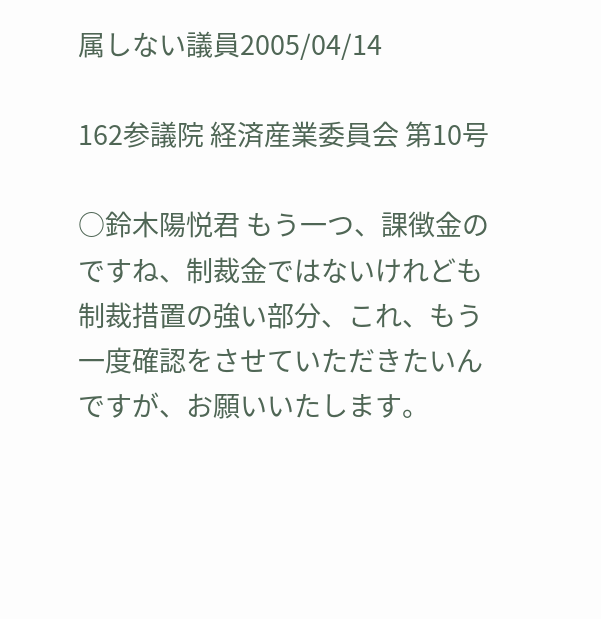属しない議員2005/04/14

162参議院 経済産業委員会 第10号

○鈴木陽悦君 もう一つ、課徴金のですね、制裁金ではないけれども制裁措置の強い部分、これ、もう一度確認をさせていただきたいんですが、お願いいたします。